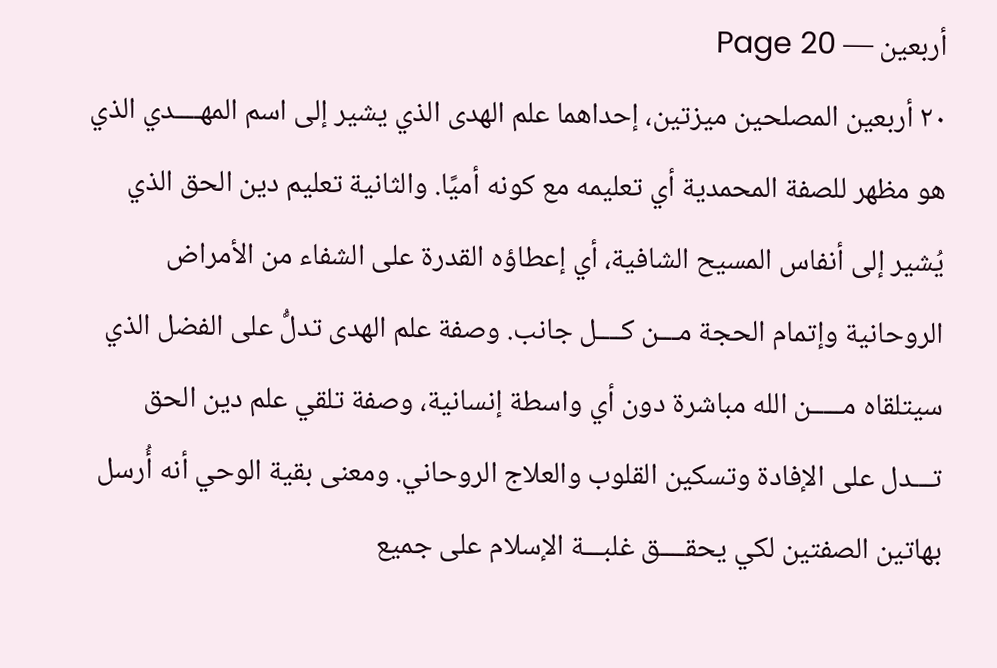أربعين — Page 20
۲۰ أربعين المصلحين ميزتين، إحداهما علم الهدى الذي يشير إلى اسم المهــــدي الذي هو مظهر للصفة المحمدية أي تعليمه مع كونه أميًا. والثانية تعليم دين الحق الذي يُشير إلى أنفاس المسيح الشافية، أي إعطاؤه القدرة على الشفاء من الأمراض الروحانية وإتمام الحجة مـــن كــــل جانب. وصفة علم الهدى تدلُّ على الفضل الذي سيتلقاه مـــــن الله مباشرة دون أي واسطة إنسانية، وصفة تلقي علم دين الحق تـــدل على الإفادة وتسكين القلوب والعلاج الروحاني. ومعنى بقية الوحي أنه أُرسل بهاتين الصفتين لكي يحقــــق غلبـــة الإسلام على جميع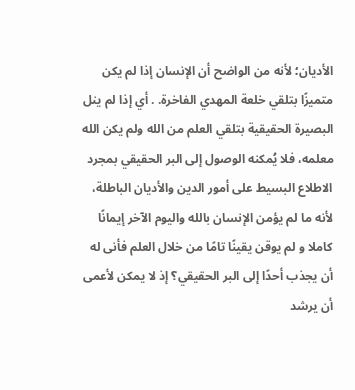الأديان؛ لأنه من الواضح أن الإنسان إذا لم يكن متميزًا بتلقي خلعة المهدي الفاخرة. . أي إذا لم ينل البصيرة الحقيقية بتلقي العلم من الله ولم يكن الله معلمه، فلا يُمكنه الوصول إلى البر الحقيقي بمجرد الاطلاع البسيط على أمور الدين والأديان الباطلة، لأنه ما لم يؤمن الإنسان بالله واليوم الآخر إيمانًا كاملا و لم يوقن يقينًا تامًا من خلال العلم فأنى له أن يجذب أحدًا إلى البر الحقيقي؟ إذ لا يمكن لأعمى أن يرشد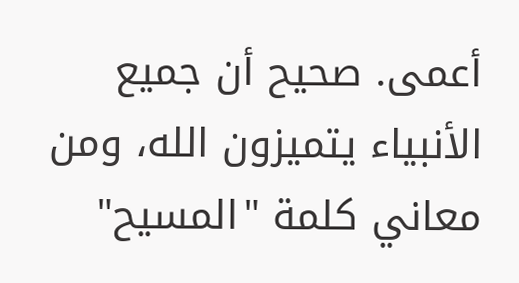أعمى. صحيح أن جميع الأنبياء يتميزون الله، ومن معاني كلمة "المسيح"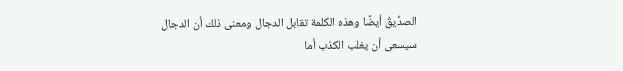الصدِّيقُ أيضًا وهذه الكلمة تقابل الدجال ومعنى ذلك أن الدجال سيسعى أن يغلب الكذب أما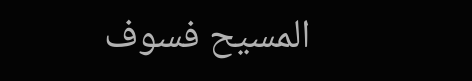المسيح فسوف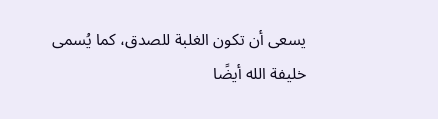يسعى أن تكون الغلبة للصدق، كما يُسمى خليفة الله أيضًا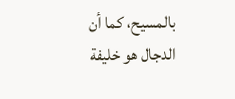بالمسيح، كما أن الدجال هو خليفة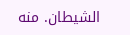الشيطان. منه